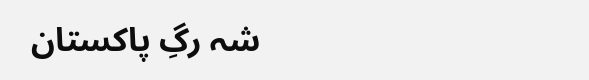شہ رگِ پاکستان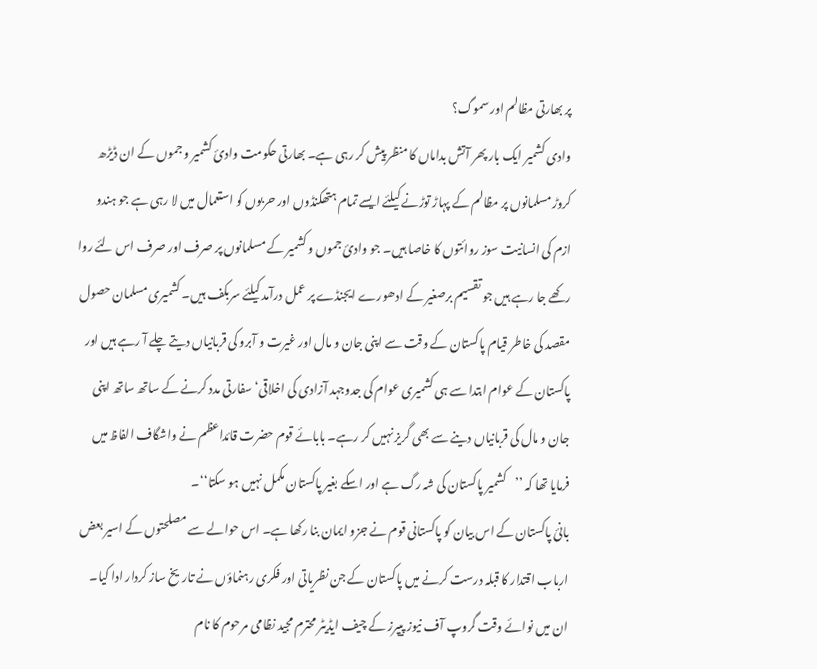پر بھارتی مظالم اور سموگ؟
وادی کشمیر ایک بار پھر آتش بداماں کا منظر پیش کر رہی ہے۔ بھارتی حکومت وادیٔ کشمیر و جموں کے ان ڈیڑھ کروڑ مسلمانوں پر مظالم کے پہاڑ توڑنے کیلئے ایسے تمام ہتھکنڈوں اور حربوں کو استعمال میں لا رہی ہے جو ہندو ازم کی انسانیت سوز روائتوں کا خاصا ہیں۔ جو وادیٔ جموں و کشمیر کے مسلمانوں پر صرف اور صرف اس لئے روا رکھے جا رہے ہیں جو تقسیم برصغیر کے ادھورے ایجنڈے پر عمل درآمد کیلئے سربکف ہیں۔ کشمیری مسلمان حصول مقصد کی خاطر قیام پاکستان کے وقت سے اپنی جان و مال اور غیرت و آبرو کی قربانیاں دیتے چلے آ رہے ہیں اور پاکستان کے عوام ابتدا سے ہی کشمیری عوام کی جدوجہد آزادی کی اخلاقی‘ سفارتی مدد کرنے کے ساتھ ساتھ اپنی جان و مال کی قربانیاں دینے سے بھی گریز نہیں کر رہے۔ بابائے قوم حضرت قائداعظم نے واشگاف الفاظ میں فرمایا تھا کہ ’’کشمیر پاکستان کی شہ رگ ہے اور اسکے بغیر پاکستان مکمل نہیں ہو سکتا‘‘۔
بانیٔ پاکستان کے اس بیان کو پاکستانی قوم نے جزو ایمان بنا رکھا ہے۔ اس حوالے سے مصلحتوں کے اسیر بعض ارباب اقتدار کا قبلہ درست کرنے میں پاکستان کے جن نظریاتی اور فکری رہنماؤں نے تاریخ ساز کردار ادا کیا۔ ان میں نوائے وقت گروپ آف نیوز پیپرز کے چیف ایڈیٹر محترم مجید نظامی مرحوم کا نام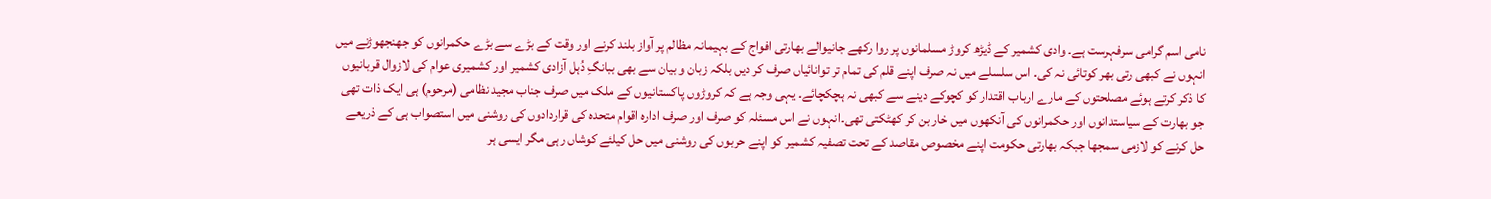نامی اسم گرامی سرفہرست ہے۔ وادی کشمیر کے ڈیڑھ کروڑ مسلمانوں پر روا رکھے جانیوالے بھارتی افواج کے بہیمانہ مظالم پر آواز بلند کرنے اور وقت کے بڑے سے بڑے حکمرانوں کو جھنجھوڑنے میں انہوں نے کبھی رتی بھر کوتائی نہ کی۔ اس سلسلے میں نہ صرف اپنے قلم کی تمام تر توانائیاں صرف کر دیں بلکہ زبان و بیان سے بھی ببانگِ دُہل آزادی کشمیر اور کشمیری عوام کی لازوال قربانیوں کا ذکر کرتے ہوئے مصلحتوں کے مارے ارباب اقتدار کو کچوکے دینے سے کبھی نہ ہچکچائے۔ یہی وجہ ہے کہ کروڑوں پاکستانیوں کے ملک میں صرف جناب مجید نظامی (مرحوم) ہی ایک ذات تھی جو بھارت کے سیاستدانوں اور حکمرانوں کی آنکھوں میں خار بن کر کھٹکتی تھی۔انہوں نے اس مسئلہ کو صرف اور صرف ادارہ اقوام متحدہ کی قراردادوں کی روشنی میں استصواب ہی کے ذریعے حل کرنے کو لازمی سمجھا جبکہ بھارتی حکومت اپنے مخصوص مقاصد کے تحت تصفیہ کشمیر کو اپنے حربوں کی روشنی میں حل کیلئے کوشاں رہی مگر ایسی ہر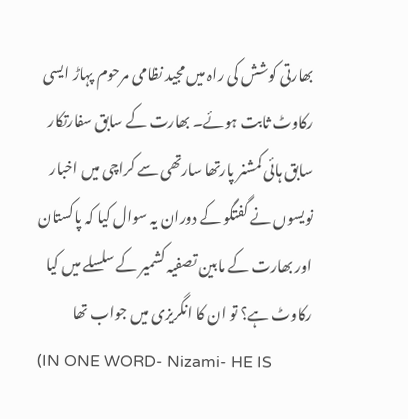بھارتی کوشش کی راہ میں مجید نظامی مرحوم پہاڑ ایسی رکاوٹ ثابت ہوئے۔ بھارت کے سابق سفارتکار سابق ہائی کمشنر پارتھا سارتھی سے کراچی میں اخبار نویسوں نے گفتگو کے دوران یہ سوال کیا کہ پاکستان اور بھارت کے مابین تصفیہ کشمیر کے سلسلے میں کیا رکاوٹ ہے؟ تو ان کا انگریزی میں جواب تھا
(IN ONE WORD- Nizami- HE IS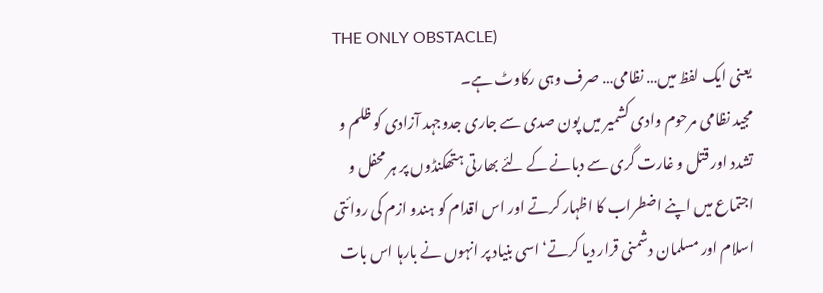THE ONLY OBSTACLE)
یعنی ایک لفظ میں… نظامی… صرف وہی رکاوٹ ہے۔
مجید نظامی مرحوم وادی کشمیر میں پون صدی سے جاری جدوجہد آزادی کو ظلم و تشدد اور قتل و غارت گری سے دبانے کے لئے بھارتی ہتھکنڈوں پر ہر محفل و اجتماع میں اپنے اضطراب کا اظہار کرتے اور اس اقدام کو ہندو ازم کی روائتی اسلام اور مسلمان دشمنی قرار دیا کرتے‘ اسی بنیاد پر انہوں نے بارہا اس بات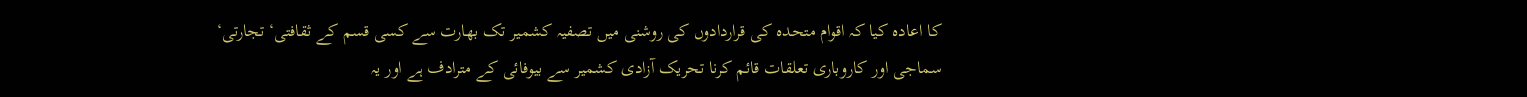کا اعادہ کیا کہ اقوام متحدہ کی قراردادوں کی روشنی میں تصفیہ کشمیر تک بھارت سے کسی قسم کے ثقافتی‘ تجارتی‘ سماجی اور کاروباری تعلقات قائم کرنا تحریک آزادی کشمیر سے بیوفائی کے مترادف ہے اور یہ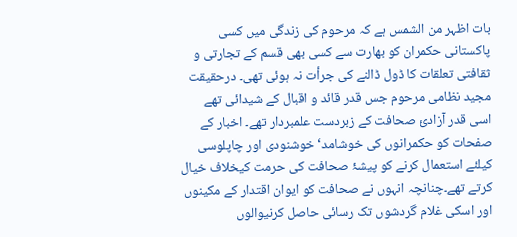بات اظہر من الشمس ہے کہ مرحوم کی زندگی میں کسی پاکستانی حکمران کو بھارت سے کسی بھی قسم کے تجارتی و ثقافتی تعلقات کا ڈول ڈالنے کی جرأت نہ ہوئی تھی۔ درحقیقت مجید نظامی مرحوم جس قدر قائد و اقبال کے شیدائی تھے اسی قدر آزادیٔ صحافت کے زبردست علمبردار تھے۔ اخبار کے صفحات کو حکمرانوں کی خوشامد‘ خوشنودی اور چاپلوسی کیلئے استعمال کرنے کو پیشۂ صحافت کی حرمت کیخلاف خیال کرتے تھے۔چنانچہ انہوں نے صحافت کو ایوان اقتدار کے مکینوں اور اسکی غلام گردشوں تک رسائی حاصل کرنیوالوں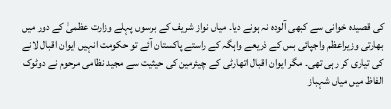کی قصیدہ خوانی سے کبھی آلودہ نہ ہونے دیا۔ میاں نواز شریف کے برسوں پہلے وزارت عظمیٰ کے دور میں بھارتی وزیراعظم واجپائی بس کے ذریعے واہگہ کے راستے پاکستان آئے تو حکومت انہیں ایوان اقبال لانے کی تیاری کر رہی تھی۔ مگر ایوان اقبال اتھارٹی کے چیئرمین کی حیثیت سے مجید نظامی مرحوم نے دوٹوک الفاظ میں میاں شہباز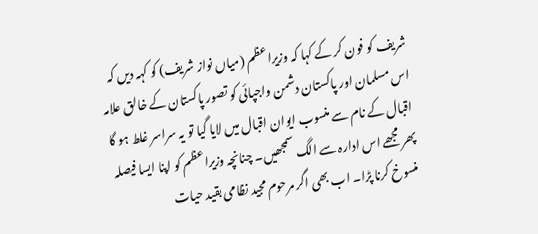شریف کو فون کر کے کہا کہ وزیراعظم (میاں نواز شریف) کو کہہ دیں کہ اس مسلمان اور پاکستان دشمن واجپائی کو تصور پاکستان کے خالق علامہ اقبال کے نام سے منسوب ایوان اقبال میں لایا گیا تو یہ سراسر غلط ہو گا پھر مجھے اس ادارہ سے الگ سمجھیں۔ چنانچہ وزیراعظم کو اپنا ایسا فیصلہ منسوخ کرنا پڑا۔ اب بھی اگر مرحوم مجید نظامی بقید حیات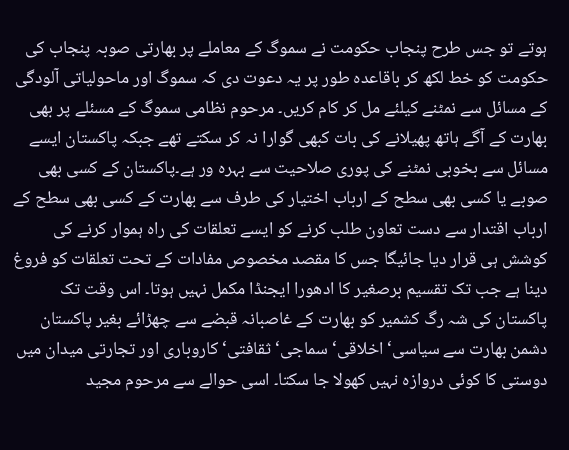ہوتے تو جس طرح پنجاب حکومت نے سموگ کے معاملے پر بھارتی صوبہ پنجاب کی حکومت کو خط لکھ کر باقاعدہ طور پر یہ دعوت دی کہ سموگ اور ماحولیاتی آلودگی کے مسائل سے نمٹنے کیلئے مل کر کام کریں۔ مرحوم نظامی سموگ کے مسئلے پر بھی بھارت کے آگے ہاتھ پھیلانے کی بات کبھی گوارا نہ کر سکتے تھے جبکہ پاکستان ایسے مسائل سے بخوبی نمٹنے کی پوری صلاحیت سے بہرہ ور ہے۔پاکستان کے کسی بھی صوبے یا کسی بھی سطح کے ارباب اختیار کی طرف سے بھارت کے کسی بھی سطح کے ارباب اقتدار سے دست تعاون طلب کرنے کو ایسے تعلقات کی راہ ہموار کرنے کی کوشش ہی قرار دیا جائیگا جس کا مقصد مخصوص مفادات کے تحت تعلقات کو فروغ دینا ہے جب تک تقسیم برصغیر کا ادھورا ایجنڈا مکمل نہیں ہوتا۔ اس وقت تک پاکستان کی شہ رگ کشمیر کو بھارت کے غاصبانہ قبضے سے چھڑائے بغیر پاکستان دشمن بھارت سے سیاسی‘ اخلاقی‘ سماجی‘ ثقافتی‘ کاروباری اور تجارتی میدان میں دوستی کا کوئی دروازہ نہیں کھولا جا سکتا۔ اسی حوالے سے مرحوم مجید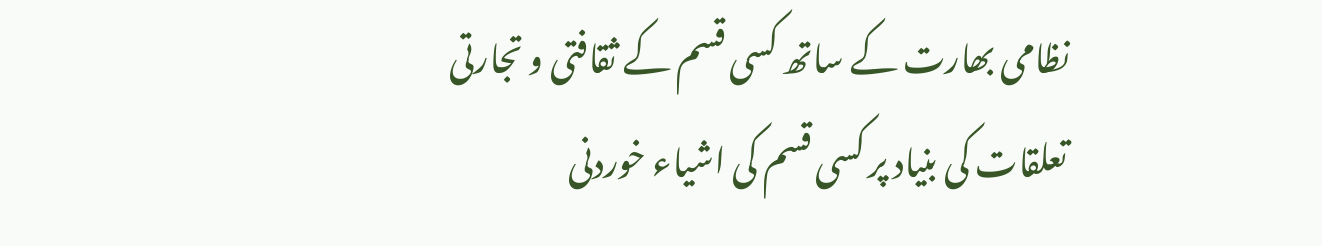نظامی بھارت کے ساتھ کسی قسم کے ثقافتی و تجارتی تعلقات کی بنیاد پر کسی قسم کی اشیاء خوردنی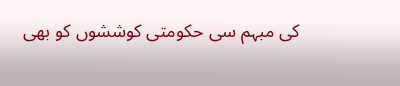کی مبہم سی حکومتی کوششوں کو بھی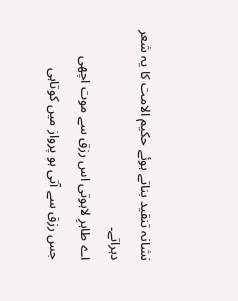نشانہ تنقید بناتے ہوئے حکیم الامت کا یہ شعر دہراتے۔
اے طاہرِ لاہوتی اس رزق سے موت اچھی
جس رزق سے آتی ہو پرواز میں کوتاہی